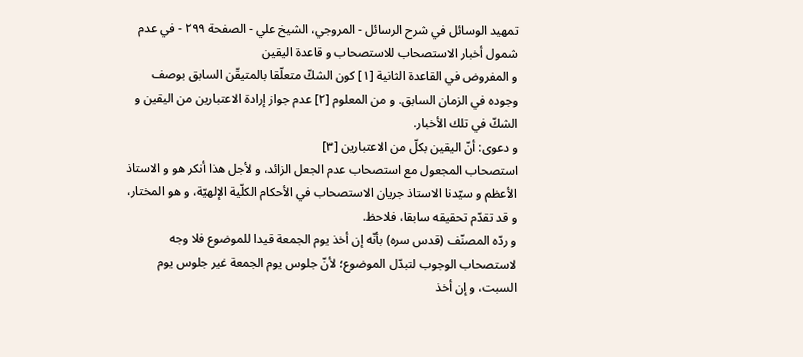تمهيد الوسائل في شرح الرسائل - المروجي، الشيخ علي - الصفحة ٢٩٩ - في عدم شمول أخبار الاستصحاب للاستصحاب و قاعدة اليقين
و المفروض في القاعدة الثانية [١] كون الشكّ متعلّقا بالمتيقّن السابق بوصف وجوده في الزمان السابق. و من المعلوم [٢] عدم جواز إرادة الاعتبارين من اليقين و الشكّ في تلك الأخبار.
و دعوى: أنّ اليقين بكلّ من الاعتبارين [٣]
استصحاب المجعول مع استصحاب عدم الجعل الزائد، و لأجل هذا أنكر هو و الاستاذ الأعظم و سيّدنا الاستاذ جريان الاستصحاب في الأحكام الكلّية الإلهيّة، و هو المختار، و قد تقدّم تحقيقه سابقا، فلاحظ.
و ردّه المصنّف (قدس سره) بأنّه إن أخذ يوم الجمعة قيدا للموضوع فلا وجه لاستصحاب الوجوب لتبدّل الموضوع؛ لأنّ جلوس يوم الجمعة غير جلوس يوم السبت، و إن أخذ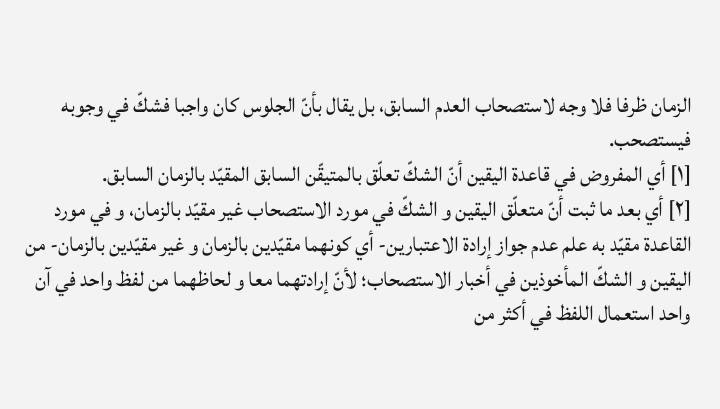الزمان ظرفا فلا وجه لاستصحاب العدم السابق، بل يقال بأنّ الجلوس كان واجبا فشكّ في وجوبه فيستصحب.
[١] أي المفروض في قاعدة اليقين أنّ الشكّ تعلّق بالمتيقّن السابق المقيّد بالزمان السابق.
[٢] أي بعد ما ثبت أنّ متعلّق اليقين و الشكّ في مورد الاستصحاب غير مقيّد بالزمان، و في مورد القاعدة مقيّد به علم عدم جواز إرادة الاعتبارين- أي كونهما مقيّدين بالزمان و غير مقيّدين بالزمان- من اليقين و الشكّ المأخوذين في أخبار الاستصحاب؛ لأنّ إرادتهما معا و لحاظهما من لفظ واحد في آن واحد استعمال اللفظ في أكثر من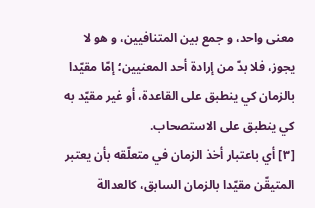معنى واحد، و جمع بين المتنافيين، و هو لا يجوز، فلا بدّ من إرادة أحد المعنيين؛ إمّا مقيّدا بالزمان كي ينطبق على القاعدة، أو غير مقيّد به كي ينطبق على الاستصحاب.
[٣] أي باعتبار أخذ الزمان في متعلّقه بأن يعتبر المتيقّن مقيّدا بالزمان السابق، كالعدالة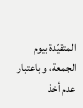المتقيّدة بيوم الجمعة، و باعتبار عدم أخذ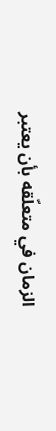الزمان في متعلّقه بأن يعتبر